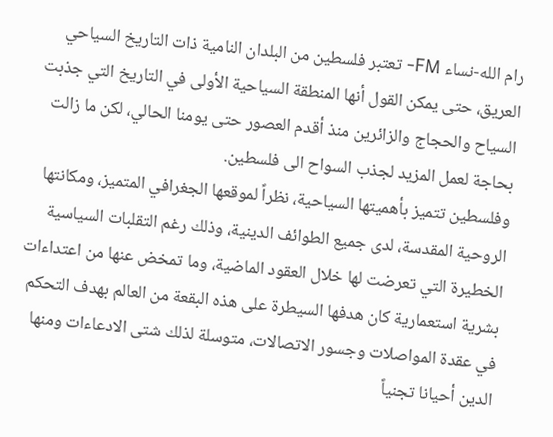رام الله-نساء FM- تعتبر فلسطين من البلدان النامية ذات التاريخ السياحي العريق، حتى يمكن القول أنها المنطقة السياحية الأولى في التاريخ التي جذبت السياح والحجاج والزائرين منذ أقدم العصور حتى يومنا الحالي، لكن ما زالت بحاجة لعمل المزيد لجذب السواح الى فلسطين.
وفلسطين تتميز بأهميتها السياحية، نظراً لموقعها الجغرافي المتميز، ومكانتها الروحية المقدسة، لدى جميع الطوائف الدينية، وذلك رغم التقلبات السياسية الخطيرة التي تعرضت لها خلال العقود الماضية، وما تمخض عنها من اعتداءات بشرية استعمارية كان هدفها السيطرة على هذه البقعة من العالم بهدف التحكم في عقدة المواصلات وجسور الاتصالات، متوسلة لذلك شتى الادعاءات ومنها الدين أحيانا تجنياً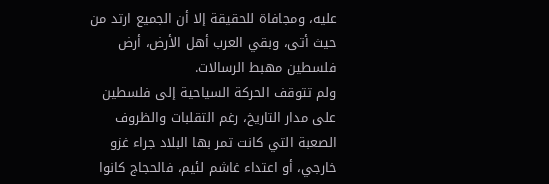عليه، ومجافاة للحقيقة إلا أن الجميع ارتد من حيث أتى، وبقي العرب أهل الأرض، أرض فلسطين مهبط الرسالات.
ولم تتوقف الحركة السياحية إلى فلسطين على مدار التاريخ، رغم التقلبات والظروف الصعبة التي كانت تمر بها البلاد جراء غزو خارجي، أو اعتداء غاشم لئيم، فالحجاج كانوا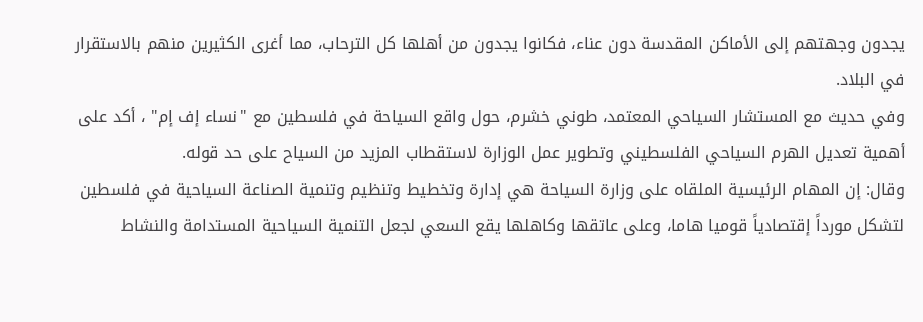يجدون وجهتهم إلى الأماكن المقدسة دون عناء، فكانوا يجدون من أهلها كل الترحاب، مما أغرى الكثيرين منهم بالاستقرار في البلاد.
وفي حديث مع المستشار السياحي المعتمد، طوني خشرم، حول واقع السياحة في فلسطين مع "نساء إف إم" ، أكد على أهمية تعديل الهرم السياحي الفلسطيني وتطوير عمل الوزارة لاستقطاب المزيد من السياح على حد قوله.
وقال: إن المهام الرئيسية الملقاه على وزارة السياحة هي إدارة وتخطيط وتنظيم وتنمية الصناعة السياحية في فلسطين لتشكل مورداً إقتصادياً قوميا هاما، وعلى عاتقها وكاهلها يقع السعي لجعل التنمية السياحية المستدامة والنشاط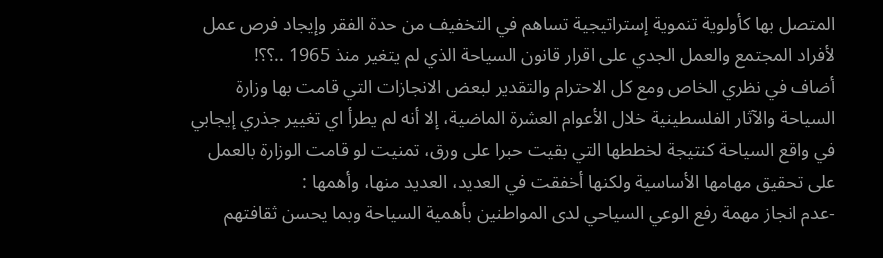المتصل بها كأولوية تنموية إستراتيجية تساهم في التخفيف من حدة الفقر وإيجاد فرص عمل لأفراد المجتمع والعمل الجدي على اقرار قانون السياحة الذي لم يتغير منذ 1965 ..؟؟!
أضاف في نظري الخاص ومع كل الاحترام والتقدير لبعض الانجازات التي قامت بها وزارة السياحة والآثار الفلسطينية خلال الأعوام العشرة الماضية، إلا أنه لم يطرأ اي تغيير جذري إيجابي في واقع السياحة كنتيجة لخططها التي بقيت حبرا على ورق، تمنيت لو قامت الوزارة بالعمل على تحقيق مهامها الأساسية ولكنها أخفقت في العديد، العديد منها، وأهمها :
-عدم انجاز مهمة رفع الوعي السياحي لدى المواطنين بأهمية السياحة وبما يحسن ثقافتهم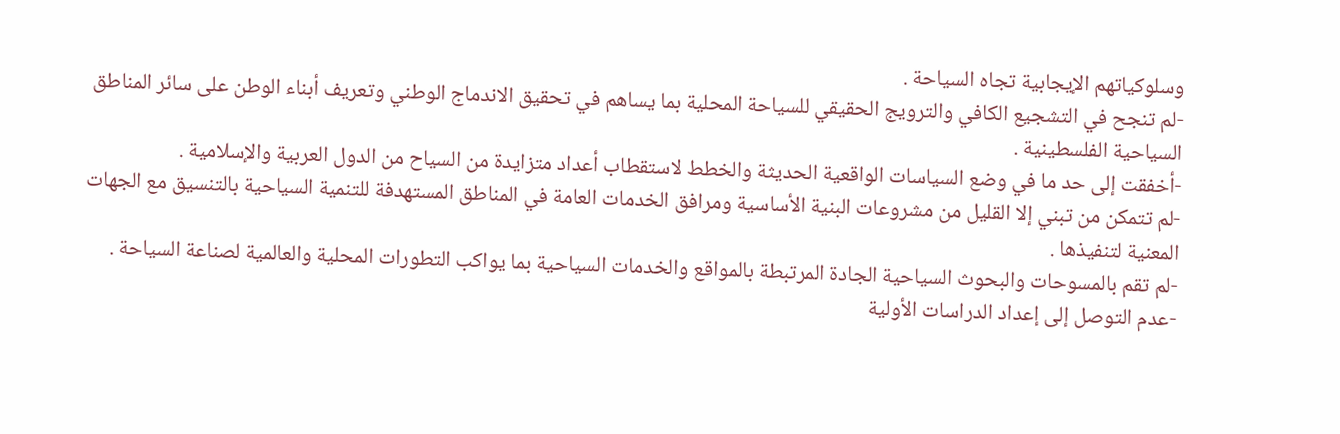وسلوكياتهم الإيجابية تجاه السياحة .
-لم تنجح في التشجيع الكافي والترويج الحقيقي للسياحة المحلية بما يساهم في تحقيق الاندماج الوطني وتعريف أبناء الوطن على سائر المناطق السياحية الفلسطينية .
-أخفقت إلى حد ما في وضع السياسات الواقعية الحديثة والخطط لاستقطاب أعداد متزايدة من السياح من الدول العربية والإسلامية .
-لم تتمكن من تبني إلا القليل من مشروعات البنية الأساسية ومرافق الخدمات العامة في المناطق المستهدفة للتنمية السياحية بالتنسيق مع الجهات المعنية لتنفيذها .
-لم تقم بالمسوحات والبحوث السياحية الجادة المرتبطة بالمواقع والخدمات السياحية بما يواكب التطورات المحلية والعالمية لصناعة السياحة .
-عدم التوصل إلى إعداد الدراسات الأولية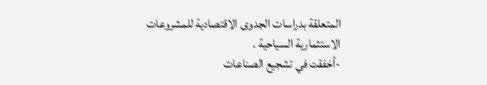المتعلقة بدراسات الجدوى الاقتصادية للمشروعات الاستثمارية السياحية .
-أخفقت في تشجيع الصناعات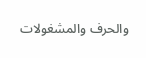والحرف والمشغولات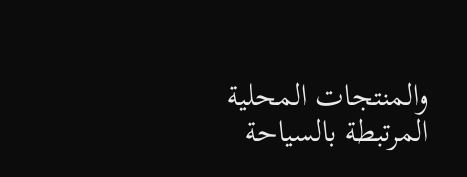والمنتجات المحلية المرتبطة بالسياحة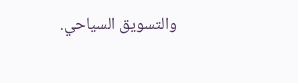والتسويق السياحي.